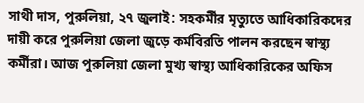সাথী দাস, পুরুলিয়া, ২৭ জুলাই: সহকর্মীর মৃত্যুতে আধিকারিকদের দায়ী করে পুরুলিয়া জেলা জুড়ে কর্মবিরতি পালন করছেন স্বাস্থ্য কর্মীরা। আজ পুরুলিয়া জেলা মুখ্য স্বাস্থ্য আধিকারিকের অফিস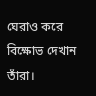ঘেরাও করে বিক্ষোভ দেখান তাঁরা।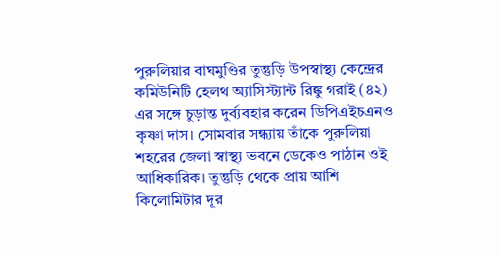পুরুলিয়ার বাঘমুণ্ডির তুন্তুড়ি উপস্বাস্থ্য কেন্দ্রের কমিউনিটি হেলথ অ্যাসিস্ট্যান্ট রিঙ্কু গরাই (৪২) এর সঙ্গে চুড়ান্ত দুর্ব্যবহার করেন ডিপিএইচএনও কৃষ্ণা দাস। সোমবার সন্ধ্যায় তাঁকে পুরুলিয়া শহরের জেলা স্বাস্থ্য ভবনে ডেকেও পাঠান ওই আধিকারিক। তুন্তুড়ি থেকে প্রায় আশি কিলোমিটার দূর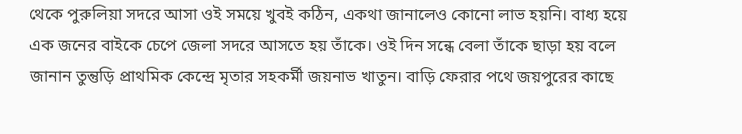থেকে পুরুলিয়া সদরে আসা ওই সময়ে খুবই কঠিন, একথা জানালেও কোনো লাভ হয়নি। বাধ্য হয়ে এক জনের বাইকে চেপে জেলা সদরে আসতে হয় তাঁকে। ওই দিন সন্ধে বেলা তাঁকে ছাড়া হয় বলে জানান তুন্তুড়ি প্রাথমিক কেন্দ্রে মৃতার সহকর্মী জয়নাভ খাতুন। বাড়ি ফেরার পথে জয়পুরের কাছে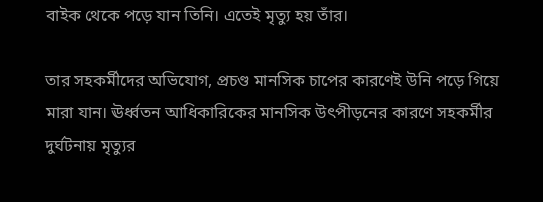বাইক থেকে পড়ে যান তিনি। এতেই মৃত্যু হয় তাঁর।

তার সহকর্মীদের অভিযোগ, প্রচণ্ড মানসিক চাপের কারণেই উনি পড়ে গিয়ে মারা যান। ঊর্ধ্বতন আধিকারিকের মানসিক উৎপীড়নের কারণে সহকর্মীর দুর্ঘটনায় মৃত্যুর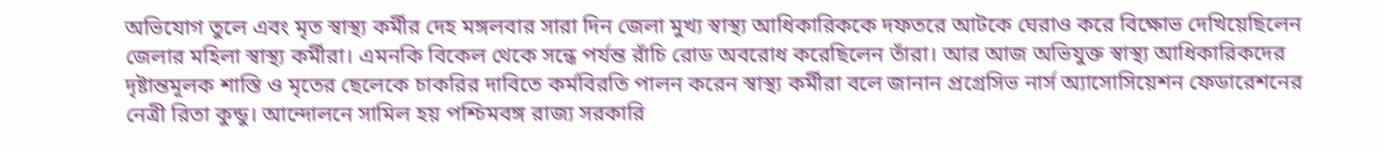অভিযোগ তুলে এবং মৃত স্বাস্থ্য কর্মীর দেহ মঙ্গলবার সারা দিন জেলা মুখ্য স্বাস্থ্য আধিকারিককে দফতরে আটকে ঘেরাও করে বিক্ষোভ দেখিয়েছিলেন জেলার মহিলা স্বাস্থ্য কর্মীরা। এমনকি বিকেল থেকে সন্ধে পর্যন্ত রাঁচি রোড অবরোধ করেছিলেন তাঁরা। আর আজ অভিযুক্ত স্বাস্থ্য আধিকারিকদের দৃষ্টান্তমূলক শাস্তি ও মৃতের ছেলেকে চাকরির দাবিতে কর্মবিরতি পালন করেন স্বাস্থ্য কর্মীরা বলে জানান প্রগ্রেসিভ নার্স অ্যাসোসিয়েশন ফেডারেশনের নেত্রী রিতা কুন্ডু। আন্দোলনে সামিল হয় পশ্চিমবঙ্গ রাজ্য সরকারি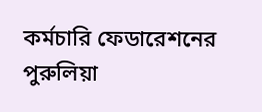কর্মচারি ফেডারেশনের পুরুলিয়া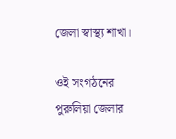জেলা স্বাস্থ্য শাখা।

ওই সংগঠনের পুরুলিয়া জেলার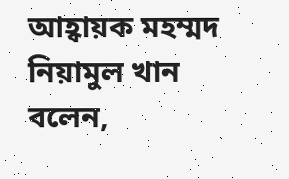আহ্বায়ক মহম্মদ নিয়ামুল খান বলেন,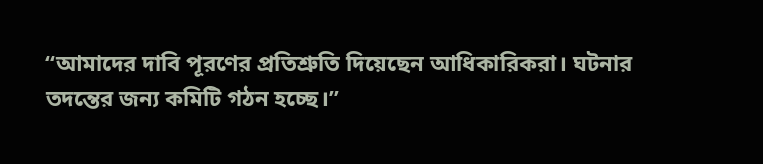“আমাদের দাবি পূরণের প্রতিশ্রুতি দিয়েছেন আধিকারিকরা। ঘটনার তদন্তের জন্য কমিটি গঠন হচ্ছে।”